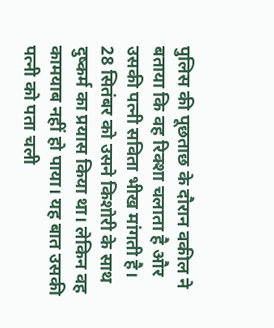पुलिस की पूछताछ के दौरान वकील ने बताया कि वह रिक्शा चलाता है और उसकी पत्नी सविता भीख मांगती है। 28 सितंबर को उसने किशोरी के साथ दुष्कर्म का प्रयास किया था। लेकिन वह कामयाब नहीं हो पाया। यह बात उसकी पत्नी को पता चली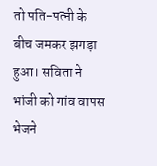तो पति-पत्नी के बीच जमकर झगड़ा हुआ। सविता ने भांजी को गांव वापस भेजने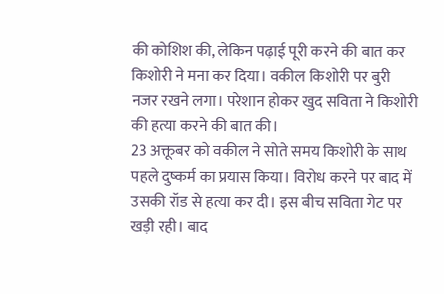की कोशिश की, लेकिन पढ़ाई पूरी करने की बात कर किशोरी ने मना कर दिया। वकील किशोरी पर बुरी नजर रखने लगा। परेशान होकर खुद सविता ने किशोरी की हत्या करने की बात की।
23 अक्तूबर को वकील ने सोते समय किशोरी के साथ पहले दुष्कर्म का प्रयास किया। विरोध करने पर बाद में उसकी रॉड से हत्या कर दी। इस बीच सविता गेट पर खड़ी रही। बाद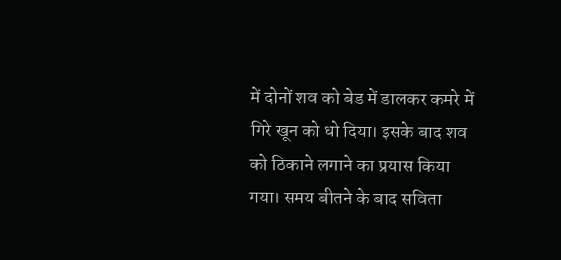में दोनों शव को बेड में डालकर कमरे में गिरे खून को धो दिया। इसके बाद शव को ठिकाने लगाने का प्रयास किया गया। समय बीतने के बाद सविता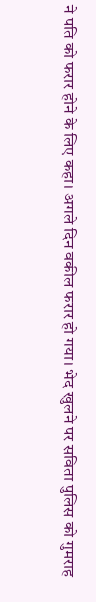ने पति को फरार होने के लिए कहा। अगले दिन वकील फरार हो गया। भेद खुलने पर सविता पुलिस को गुमराह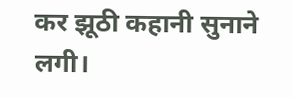कर झूठी कहानी सुनाने लगी।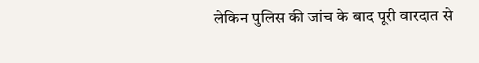लेकिन पुलिस की जांच के बाद पूरी वारदात से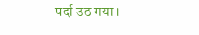पर्दा उठ गया।